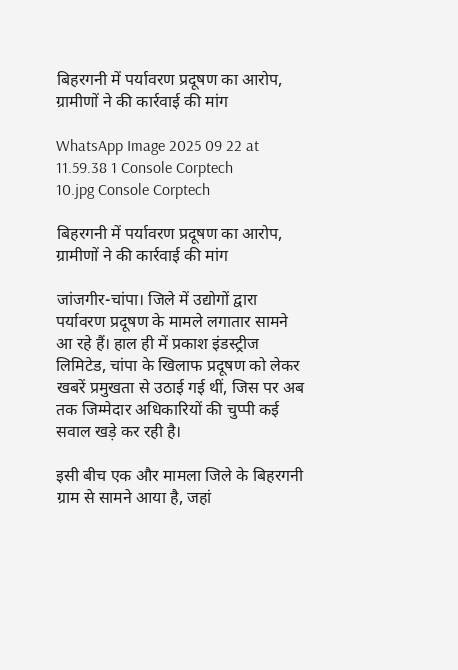बिहरगनी में पर्यावरण प्रदूषण का आरोप, ग्रामीणों ने की कार्रवाई की मांग

WhatsApp Image 2025 09 22 at 11.59.38 1 Console Corptech
10.jpg Console Corptech

बिहरगनी में पर्यावरण प्रदूषण का आरोप, ग्रामीणों ने की कार्रवाई की मांग

जांजगीर-चांपा। जिले में उद्योगों द्वारा पर्यावरण प्रदूषण के मामले लगातार सामने आ रहे हैं। हाल ही में प्रकाश इंडस्ट्रीज लिमिटेड, चांपा के खिलाफ प्रदूषण को लेकर खबरें प्रमुखता से उठाई गई थीं, जिस पर अब तक जिम्मेदार अधिकारियों की चुप्पी कई सवाल खड़े कर रही है।

इसी बीच एक और मामला जिले के बिहरगनी ग्राम से सामने आया है, जहां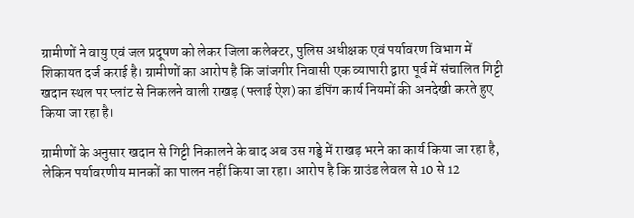ग्रामीणों ने वायु एवं जल प्रदूषण को लेकर जिला कलेक्टर, पुलिस अधीक्षक एवं पर्यावरण विभाग में शिकायत दर्ज कराई है। ग्रामीणों का आरोप है कि जांजगीर निवासी एक व्यापारी द्वारा पूर्व में संचालित गिट्टी खदान स्थल पर प्लांट से निकलने वाली राखड़ (फ्लाई ऐश) का डंपिंग कार्य नियमों की अनदेखी करते हुए किया जा रहा है।

ग्रामीणों के अनुसार खदान से गिट्टी निकालने के बाद अब उस गड्ढे में राखड़ भरने का कार्य किया जा रहा है, लेकिन पर्यावरणीय मानकों का पालन नहीं किया जा रहा। आरोप है कि ग्राउंड लेवल से 10 से 12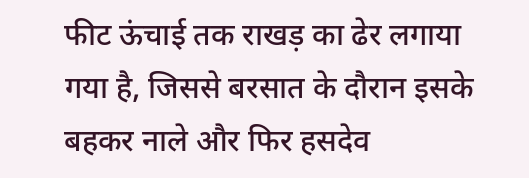फीट ऊंचाई तक राखड़ का ढेर लगाया गया है, जिससे बरसात के दौरान इसके बहकर नाले और फिर हसदेव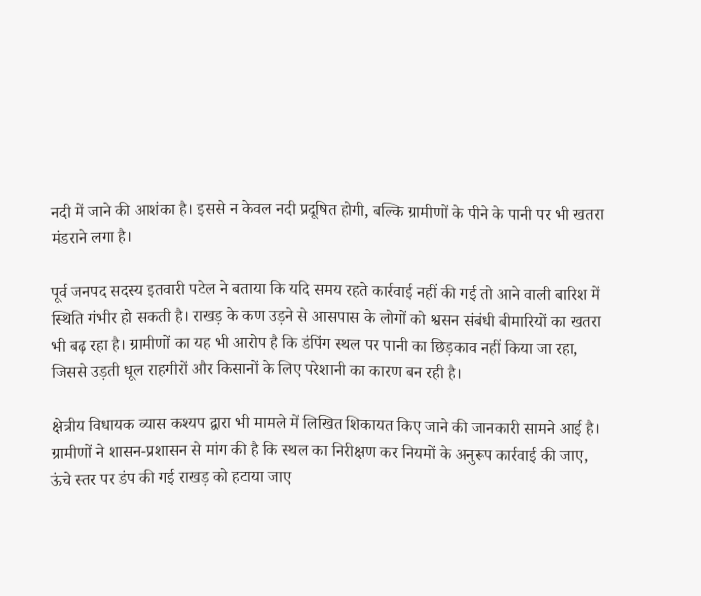नदी में जाने की आशंका है। इससे न केवल नदी प्रदूषित होगी, बल्कि ग्रामीणों के पीने के पानी पर भी खतरा मंडराने लगा है।

पूर्व जनपद सदस्य इतवारी पटेल ने बताया कि यदि समय रहते कार्रवाई नहीं की गई तो आने वाली बारिश में स्थिति गंभीर हो सकती है। राखड़ के कण उड़ने से आसपास के लोगों को श्वसन संबंधी बीमारियों का खतरा भी बढ़ रहा है। ग्रामीणों का यह भी आरोप है कि डंपिंग स्थल पर पानी का छिड़काव नहीं किया जा रहा, जिससे उड़ती धूल राहगीरों और किसानों के लिए परेशानी का कारण बन रही है।

क्षेत्रीय विधायक व्यास कश्यप द्वारा भी मामले में लिखित शिकायत किए जाने की जानकारी सामने आई है। ग्रामीणों ने शासन-प्रशासन से मांग की है कि स्थल का निरीक्षण कर नियमों के अनुरूप कार्रवाई की जाए, ऊंचे स्तर पर डंप की गई राखड़ को हटाया जाए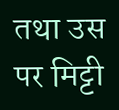तथा उस पर मिट्टी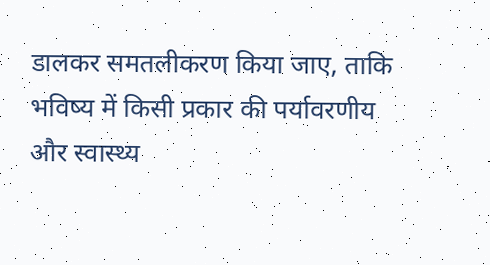डालकर समतलीकरण किया जाए, ताकि भविष्य में किसी प्रकार की पर्यावरणीय और स्वास्थ्य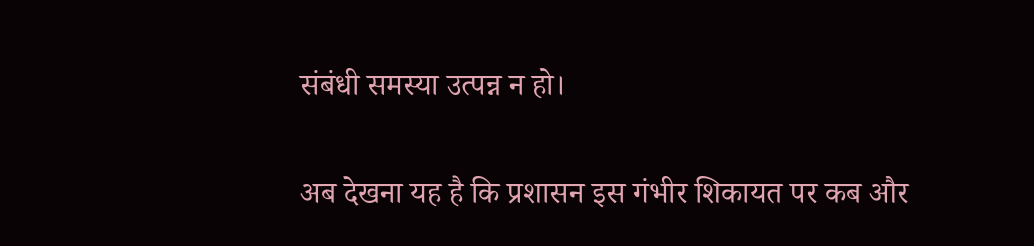संबंधी समस्या उत्पन्न न हो।

अब देखना यह है कि प्रशासन इस गंभीर शिकायत पर कब और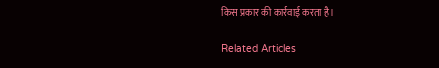किस प्रकार की कार्रवाई करता है।

Related Articles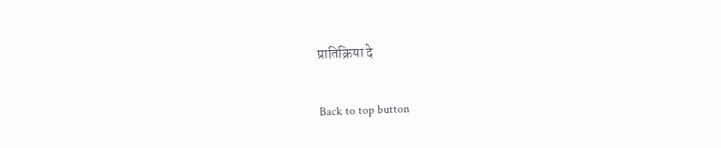प्रातिक्रिया दे

Back to top button